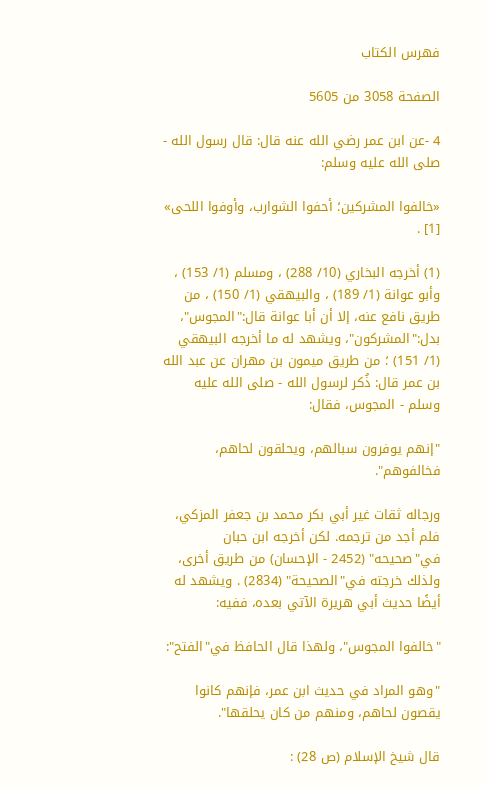فهرس الكتاب

الصفحة 3058 من 5605

4 -عن ابن عمر رضي الله عنه قال: قال رسول الله - صلى الله عليه وسلم:

«خالفوا المشركين؛ أحفوا الشوارب، وأوفوا اللحى» [1] .

(1) أخرجه البخاري (10/ 288) ، ومسلم (1/ 153) ، وأبو عوانة (1/ 189) ، والبيهقي (1/ 150) ، من طريق نافع عنه، إلا أن أبا عوانة قال:"المجوس"، بدل:"المشركون"، ويشهد له ما أخرجه البيهقي (1/ 151) ؛ من طريق ميمون بن مهران عن عبد الله بن عمر قال: ذُكر لرسول الله - صلى الله عليه وسلم - المجوس، فقال:

"إنهم يوفرون سبالهم، ويحلقون لحاهم، فخالفوهم".

ورجاله ثقات غير أبي بكر محمد بن جعفر المزكي، فلم أجد من ترجمه. لكن أخرجه ابن حبان في"صحيحه" (2452 - الإحسان) من طريق أخرى، ولذلك خرجته في"الصحيحة" (2834) . ويشهد له أيضًا حديث أبي هريرة الآتي بعده، ففيه:

"خالفوا المجوس"، ولهذا قال الحافظ في"الفتح":

"وهو المراد في حديث ابن عمر، فإنهم كانوا يقصون لحاهم، ومنهم من كان يحلقها".

قال شيخ الإسلام (ص 28) :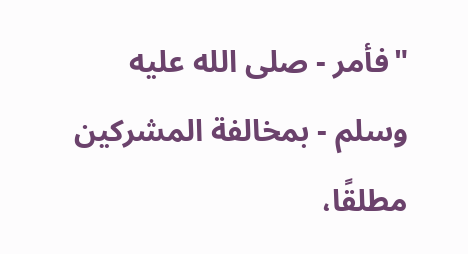"فأمر - صلى الله عليه وسلم - بمخالفة المشركين مطلقًا،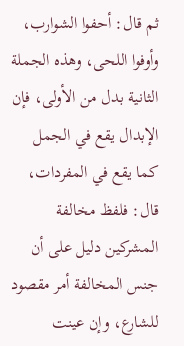ثم قال: أحفوا الشوارب، وأوفوا اللحى، وهذه الجملة الثانية بدل من الأولى، فإن الإبدال يقع في الجمل كما يقع في المفردات، قال: فلفظ مخالفة المشركين دليل على أن جنس المخالفة أمر مقصود للشارع، وإن عينت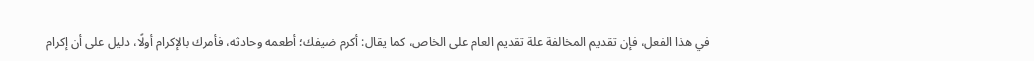في هذا الفعل، فإن تقديم المخالفة علة تقديم العام على الخاص، كما يقال: أكرم ضيفك؛ أطعمه وحادثه، فأمرك بالإكرام أولًا، دليل على أن إكرام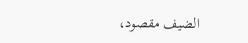الضيف مقصود،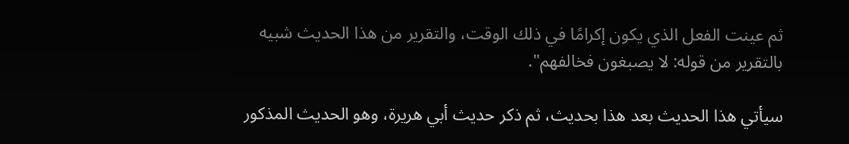ثم عينت الفعل الذي يكون إكرامًا في ذلك الوقت، والتقرير من هذا الحديث شبيه بالتقرير من قوله: لا يصبغون فخالفهم".

سيأتي هذا الحديث بعد هذا بحديث، ثم ذكر حديث أبي هريرة، وهو الحديث المذكور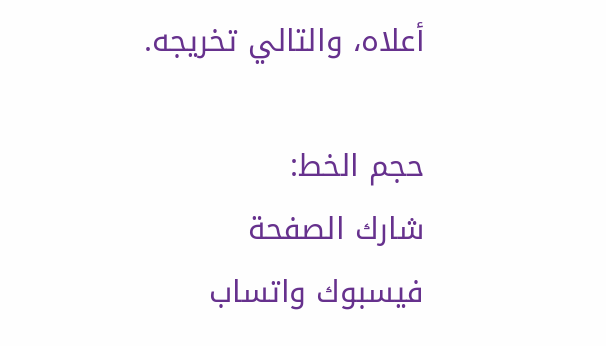أعلاه، والتالي تخريجه.

حجم الخط:
شارك الصفحة
فيسبوك واتساب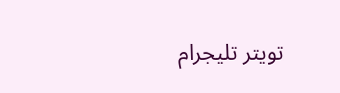تويتر تليجرام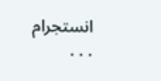انستجرام
. . .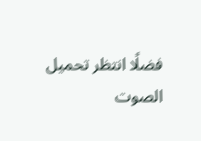فضلًا انتظر تحميل الصوت